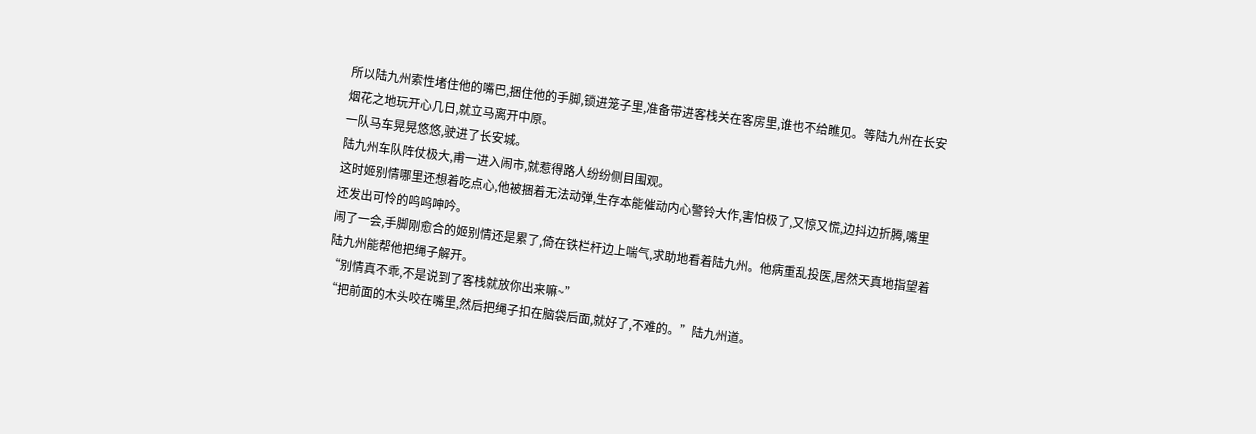所以陆九州索性堵住他的嘴巴,捆住他的手脚,锁进笼子里,准备带进客栈关在客房里,谁也不给瞧见。等陆九州在长安烟花之地玩开心几日,就立马离开中原。
一队马车晃晃悠悠,驶进了长安城。
陆九州车队阵仗极大,甫一进入闹市,就惹得路人纷纷侧目围观。
这时姬别情哪里还想着吃点心,他被捆着无法动弹,生存本能催动内心警铃大作,害怕极了,又惊又慌,边抖边折腾,嘴里还发出可怜的呜呜呻吟。
闹了一会,手脚刚愈合的姬别情还是累了,倚在铁栏杆边上喘气,求助地看着陆九州。他病重乱投医,居然天真地指望着陆九州能帮他把绳子解开。
“别情真不乖,不是说到了客栈就放你出来嘛~”
“把前面的木头咬在嘴里,然后把绳子扣在脑袋后面,就好了,不难的。”陆九州道。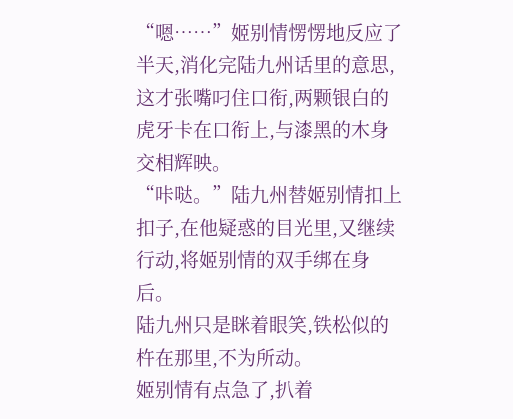“嗯……”姬别情愣愣地反应了半天,消化完陆九州话里的意思,这才张嘴叼住口衔,两颗银白的虎牙卡在口衔上,与漆黑的木身交相辉映。
“咔哒。”陆九州替姬别情扣上扣子,在他疑惑的目光里,又继续行动,将姬别情的双手绑在身后。
陆九州只是眯着眼笑,铁松似的杵在那里,不为所动。
姬别情有点急了,扒着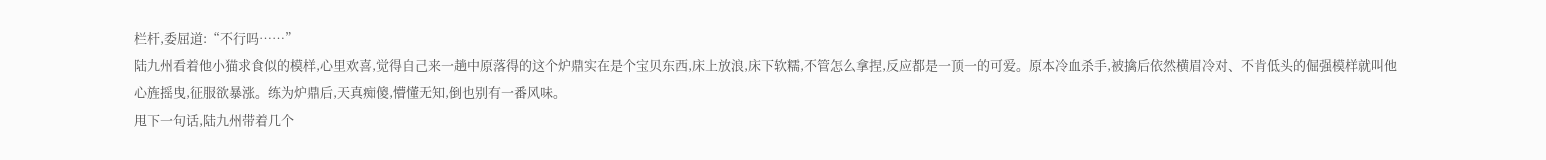栏杆,委屈道:“不行吗……”
陆九州看着他小猫求食似的模样,心里欢喜,觉得自己来一趟中原落得的这个炉鼎实在是个宝贝东西,床上放浪,床下软糯,不管怎么拿捏,反应都是一顶一的可爱。原本冷血杀手,被擒后依然横眉冷对、不肯低头的倔强模样就叫他心旌摇曳,征服欲暴涨。练为炉鼎后,天真痴傻,懵懂无知,倒也别有一番风味。
甩下一句话,陆九州带着几个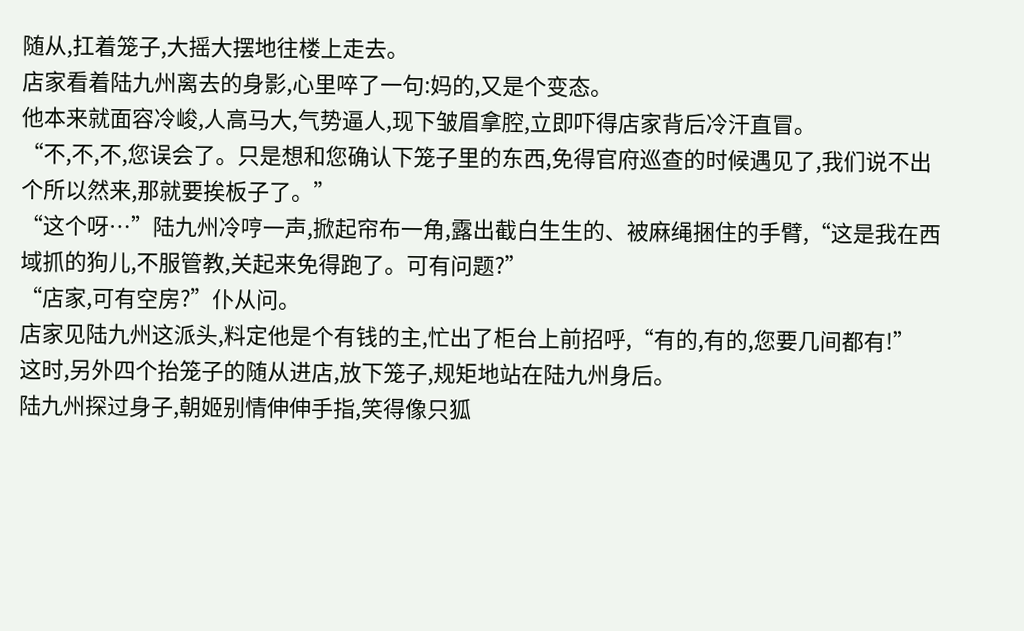随从,扛着笼子,大摇大摆地往楼上走去。
店家看着陆九州离去的身影,心里啐了一句:妈的,又是个变态。
他本来就面容冷峻,人高马大,气势逼人,现下皱眉拿腔,立即吓得店家背后冷汗直冒。
“不,不,不,您误会了。只是想和您确认下笼子里的东西,免得官府巡查的时候遇见了,我们说不出个所以然来,那就要挨板子了。”
“这个呀…”陆九州冷哼一声,掀起帘布一角,露出截白生生的、被麻绳捆住的手臂,“这是我在西域抓的狗儿,不服管教,关起来免得跑了。可有问题?”
“店家,可有空房?”仆从问。
店家见陆九州这派头,料定他是个有钱的主,忙出了柜台上前招呼,“有的,有的,您要几间都有!”
这时,另外四个抬笼子的随从进店,放下笼子,规矩地站在陆九州身后。
陆九州探过身子,朝姬别情伸伸手指,笑得像只狐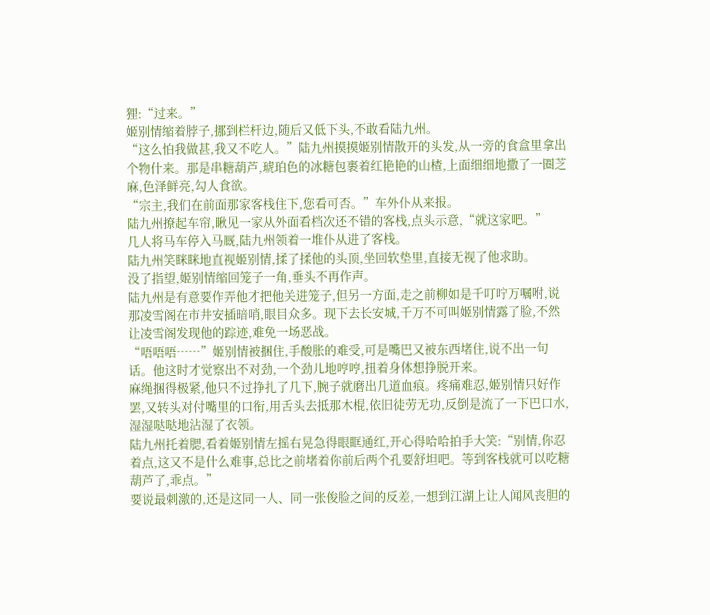狸:“过来。”
姬别情缩着脖子,挪到栏杆边,随后又低下头,不敢看陆九州。
“这么怕我做甚,我又不吃人。”陆九州摸摸姬别情散开的头发,从一旁的食盒里拿出个物什来。那是串糖葫芦,琥珀色的冰糖包裹着红艳艳的山楂,上面细细地撒了一圈芝麻,色泽鲜亮,勾人食欲。
“宗主,我们在前面那家客栈住下,您看可否。”车外仆从来报。
陆九州撩起车帘,瞅见一家从外面看档次还不错的客栈,点头示意,“就这家吧。”
几人将马车停入马厩,陆九州领着一堆仆从进了客栈。
陆九州笑眯眯地直视姬别情,揉了揉他的头顶,坐回软垫里,直接无视了他求助。
没了指望,姬别情缩回笼子一角,垂头不再作声。
陆九州是有意要作弄他才把他关进笼子,但另一方面,走之前柳如是千叮咛万嘱咐,说那凌雪阁在市井安插暗哨,眼目众多。现下去长安城,千万不可叫姬别情露了脸,不然让凌雪阁发现他的踪迹,难免一场恶战。
“唔唔唔……”姬别情被捆住,手酸胀的难受,可是嘴巴又被东西堵住,说不出一句话。他这时才觉察出不对劲,一个劲儿地哼哼,扭着身体想挣脱开来。
麻绳捆得极紧,他只不过挣扎了几下,腕子就磨出几道血痕。疼痛难忍,姬别情只好作罢,又转头对付嘴里的口衔,用舌头去抵那木棍,依旧徒劳无功,反倒是流了一下巴口水,湿湿哒哒地沾湿了衣领。
陆九州托着腮,看着姬别情左摇右晃急得眼眶通红,开心得哈哈拍手大笑:“别情,你忍着点,这又不是什么难事,总比之前堵着你前后两个孔要舒坦吧。等到客栈就可以吃糖葫芦了,乖点。”
要说最刺激的,还是这同一人、同一张俊脸之间的反差,一想到江湖上让人闻风丧胆的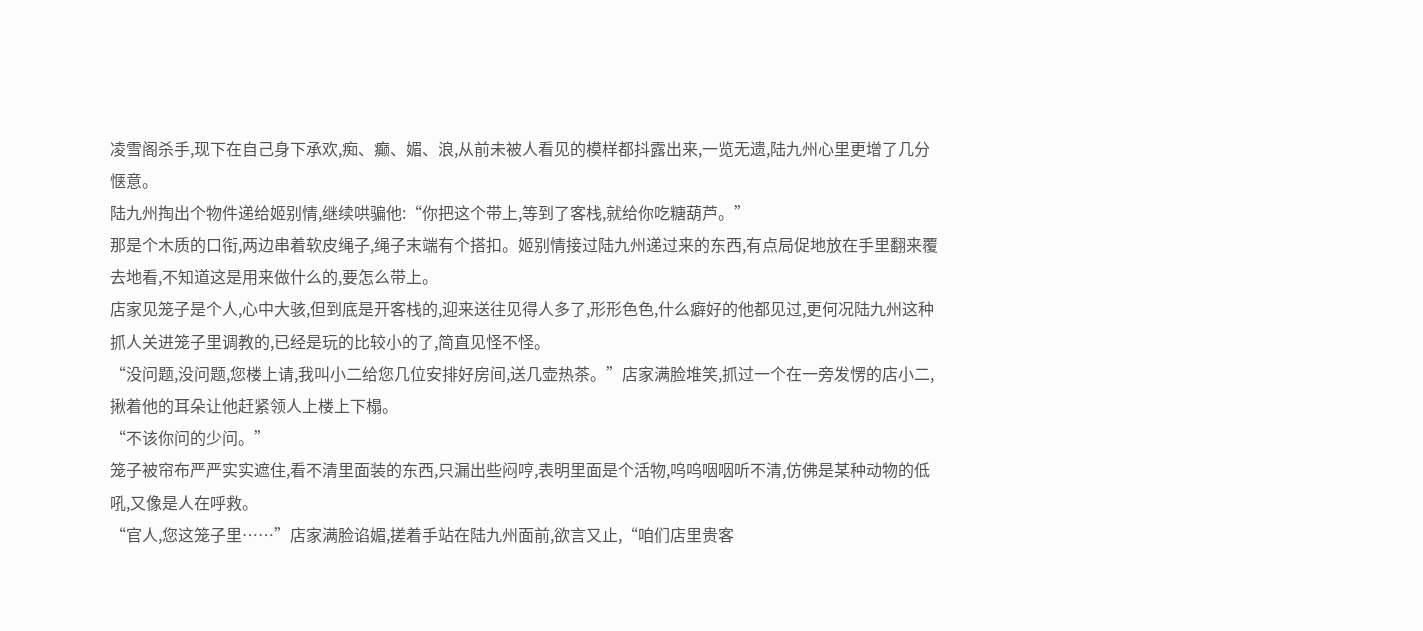凌雪阁杀手,现下在自己身下承欢,痴、癫、媚、浪,从前未被人看见的模样都抖露出来,一览无遗,陆九州心里更增了几分惬意。
陆九州掏出个物件递给姬别情,继续哄骗他:“你把这个带上,等到了客栈,就给你吃糖葫芦。”
那是个木质的口衔,两边串着软皮绳子,绳子末端有个搭扣。姬别情接过陆九州递过来的东西,有点局促地放在手里翻来覆去地看,不知道这是用来做什么的,要怎么带上。
店家见笼子是个人,心中大骇,但到底是开客栈的,迎来送往见得人多了,形形色色,什么癖好的他都见过,更何况陆九州这种抓人关进笼子里调教的,已经是玩的比较小的了,简直见怪不怪。
“没问题,没问题,您楼上请,我叫小二给您几位安排好房间,送几壶热茶。”店家满脸堆笑,抓过一个在一旁发愣的店小二,揪着他的耳朵让他赶紧领人上楼上下榻。
“不该你问的少问。”
笼子被帘布严严实实遮住,看不清里面装的东西,只漏出些闷哼,表明里面是个活物,呜呜咽咽听不清,仿佛是某种动物的低吼,又像是人在呼救。
“官人,您这笼子里……”店家满脸谄媚,搓着手站在陆九州面前,欲言又止,“咱们店里贵客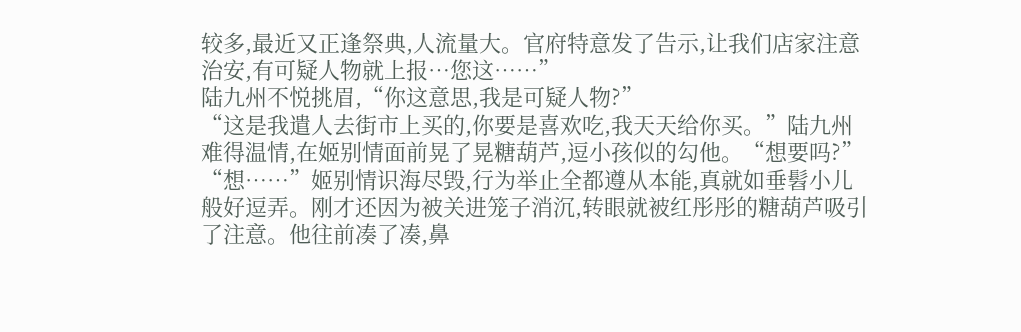较多,最近又正逢祭典,人流量大。官府特意发了告示,让我们店家注意治安,有可疑人物就上报…您这……”
陆九州不悦挑眉,“你这意思,我是可疑人物?”
“这是我遣人去街市上买的,你要是喜欢吃,我天天给你买。”陆九州难得温情,在姬别情面前晃了晃糖葫芦,逗小孩似的勾他。“想要吗?”
“想……”姬别情识海尽毁,行为举止全都遵从本能,真就如垂髫小儿般好逗弄。刚才还因为被关进笼子消沉,转眼就被红彤彤的糖葫芦吸引了注意。他往前凑了凑,鼻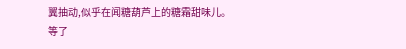翼抽动,似乎在闻糖葫芦上的糖霜甜味儿。
等了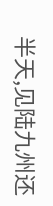半天,见陆九州还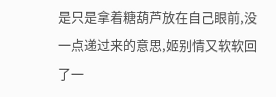是只是拿着糖葫芦放在自己眼前,没一点递过来的意思,姬别情又软软回了一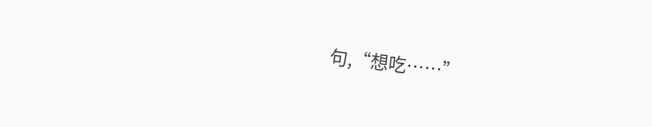句,“想吃……”